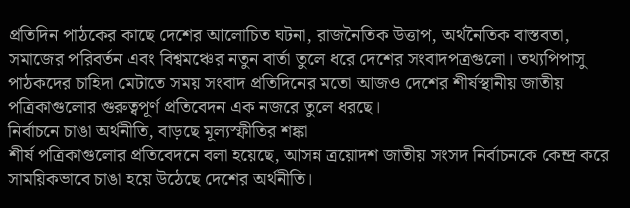প্রতিদিন পাঠকের কাছে দেশের আলোচিত ঘটনা, রাজনৈতিক উত্তাপ, অর্থনৈতিক বাস্তবতা, সমাজের পরিবর্তন এবং বিশ্বমঞ্চের নতুন বার্তা তুলে ধরে দেশের সংবাদপত্রগুলো। তথ্যপিপাসু পাঠকদের চাহিদা মেটাতে সময় সংবাদ প্রতিদিনের মতো আজও দেশের শীর্ষস্থানীয় জাতীয় পত্রিকাগুলোর গুরুত্বপূর্ণ প্রতিবেদন এক নজরে তুলে ধরছে।
নির্বাচনে চাঙা অর্থনীতি, বাড়ছে মূল্যস্ফীতির শঙ্কা
শীর্ষ পত্রিকাগুলোর প্রতিবেদনে বলা হয়েছে, আসন্ন ত্রয়োদশ জাতীয় সংসদ নির্বাচনকে কেন্দ্র করে সাময়িকভাবে চাঙা হয়ে উঠেছে দেশের অর্থনীতি।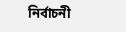নির্বাচনী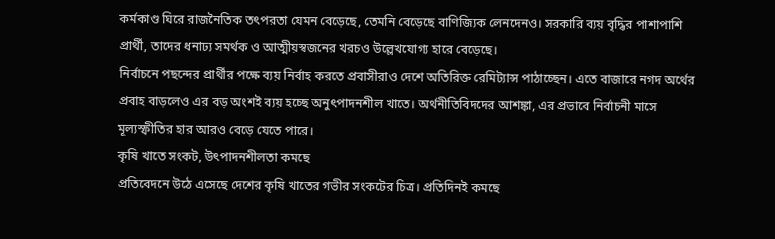কর্মকাণ্ড ঘিরে রাজনৈতিক তৎপরতা যেমন বেড়েছে, তেমনি বেড়েছে বাণিজ্যিক লেনদেনও। সরকারি ব্যয় বৃদ্ধির পাশাপাশি প্রার্থী, তাদের ধনাঢ্য সমর্থক ও আত্মীয়স্বজনের খরচও উল্লেখযোগ্য হারে বেড়েছে।
নির্বাচনে পছন্দের প্রার্থীর পক্ষে ব্যয় নির্বাহ করতে প্রবাসীরাও দেশে অতিরিক্ত রেমিট্যান্স পাঠাচ্ছেন। এতে বাজারে নগদ অর্থের প্রবাহ বাড়লেও এর বড় অংশই ব্যয় হচ্ছে অনুৎপাদনশীল খাতে। অর্থনীতিবিদদের আশঙ্কা, এর প্রভাবে নির্বাচনী মাসে মূল্যস্ফীতির হার আরও বেড়ে যেতে পারে।
কৃষি খাতে সংকট, উৎপাদনশীলতা কমছে
প্রতিবেদনে উঠে এসেছে দেশের কৃষি খাতের গভীর সংকটের চিত্র। প্রতিদিনই কমছে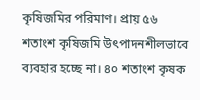কৃষিজমির পরিমাণ। প্রায় ৫৬ শতাংশ কৃষিজমি উৎপাদনশীলভাবে ব্যবহার হচ্ছে না। ৪০ শতাংশ কৃষক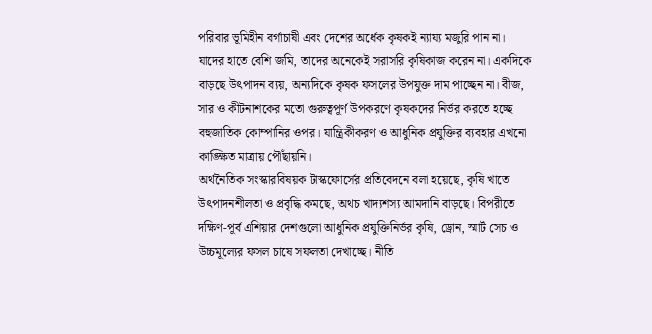পরিবার ভূমিহীন বর্গাচাষী এবং দেশের অর্ধেক কৃষকই ন্যায্য মজুরি পান না।
যাদের হাতে বেশি জমি, তাদের অনেকেই সরাসরি কৃষিকাজ করেন না। একদিকে বাড়ছে উৎপাদন ব্যয়, অন্যদিকে কৃষক ফসলের উপযুক্ত দাম পাচ্ছেন না। বীজ, সার ও কীটনাশকের মতো গুরুত্বপূর্ণ উপকরণে কৃষকদের নির্ভর করতে হচ্ছে বহুজাতিক কোম্পানির ওপর। যান্ত্রিকীকরণ ও আধুনিক প্রযুক্তির ব্যবহার এখনো কাঙ্ক্ষিত মাত্রায় পৌঁছায়নি।
অর্থনৈতিক সংস্কারবিষয়ক টাস্কফোর্সের প্রতিবেদনে বলা হয়েছে, কৃষি খাতে উৎপাদনশীলতা ও প্রবৃদ্ধি কমছে, অথচ খাদ্যশস্য আমদানি বাড়ছে। বিপরীতে দক্ষিণ-পূর্ব এশিয়ার দেশগুলো আধুনিক প্রযুক্তিনির্ভর কৃষি, ড্রোন, স্মার্ট সেচ ও উচ্চমূল্যের ফসল চাষে সফলতা দেখাচ্ছে। নীতি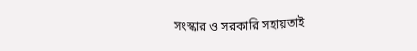সংস্কার ও সরকারি সহায়তাই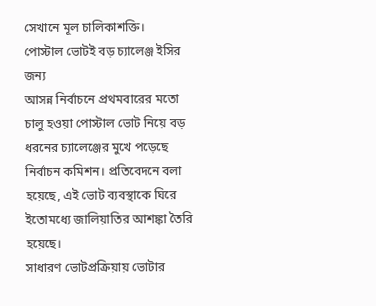সেখানে মূল চালিকাশক্তি।
পোস্টাল ভোটই বড় চ্যালেঞ্জ ইসির জন্য
আসন্ন নির্বাচনে প্রথমবারের মতো চালু হওয়া পোস্টাল ভোট নিয়ে বড় ধরনের চ্যালেঞ্জের মুখে পড়েছে নির্বাচন কমিশন। প্রতিবেদনে বলা হয়েছে, এই ভোট ব্যবস্থাকে ঘিরে ইতোমধ্যে জালিয়াতির আশঙ্কা তৈরি হয়েছে।
সাধারণ ভোটপ্রক্রিয়ায় ভোটার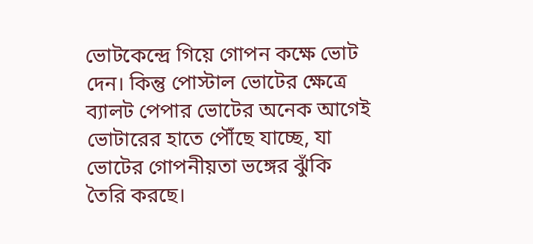ভোটকেন্দ্রে গিয়ে গোপন কক্ষে ভোট দেন। কিন্তু পোস্টাল ভোটের ক্ষেত্রে ব্যালট পেপার ভোটের অনেক আগেই ভোটারের হাতে পৌঁছে যাচ্ছে, যা ভোটের গোপনীয়তা ভঙ্গের ঝুঁকি তৈরি করছে।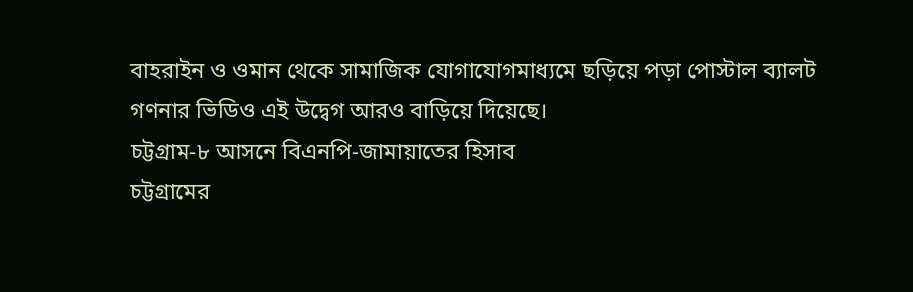বাহরাইন ও ওমান থেকে সামাজিক যোগাযোগমাধ্যমে ছড়িয়ে পড়া পোস্টাল ব্যালট গণনার ভিডিও এই উদ্বেগ আরও বাড়িয়ে দিয়েছে।
চট্টগ্রাম-৮ আসনে বিএনপি-জামায়াতের হিসাব
চট্টগ্রামের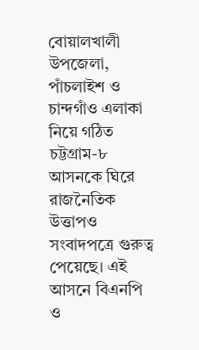বোয়ালখালী উপজেলা, পাঁচলাইশ ও চান্দগাঁও এলাকা নিয়ে গঠিত চট্টগ্রাম-৮ আসনকে ঘিরে রাজনৈতিক উত্তাপও সংবাদপত্রে গুরুত্ব পেয়েছে। এই আসনে বিএনপি ও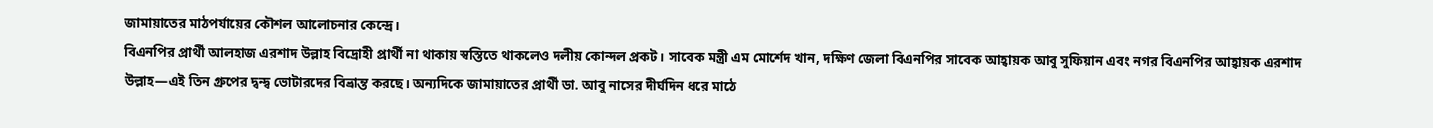জামায়াতের মাঠপর্যায়ের কৌশল আলোচনার কেন্দ্রে।
বিএনপির প্রার্থী আলহাজ এরশাদ উল্লাহ বিদ্রোহী প্রার্থী না থাকায় স্বস্তিতে থাকলেও দলীয় কোন্দল প্রকট। সাবেক মন্ত্রী এম মোর্শেদ খান, দক্ষিণ জেলা বিএনপির সাবেক আহ্বায়ক আবু সুফিয়ান এবং নগর বিএনপির আহ্বায়ক এরশাদ উল্লাহ—এই তিন গ্রুপের দ্বন্দ্ব ভোটারদের বিভ্রান্ত করছে। অন্যদিকে জামায়াতের প্রার্থী ডা. আবু নাসের দীর্ঘদিন ধরে মাঠে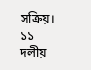সক্রিয়।
১১ দলীয়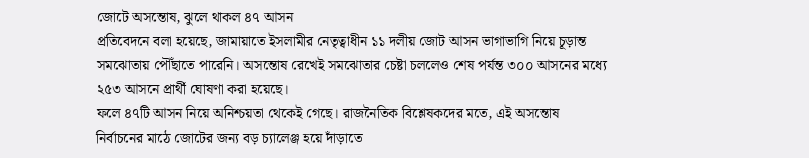জোটে অসন্তোষ, ঝুলে থাকল ৪৭ আসন
প্রতিবেদনে বলা হয়েছে, জামায়াতে ইসলামীর নেতৃত্বাধীন ১১ দলীয় জোট আসন ভাগাভাগি নিয়ে চূড়ান্ত সমঝোতায় পৌঁছাতে পারেনি। অসন্তোষ রেখেই সমঝোতার চেষ্টা চললেও শেষ পর্যন্ত ৩০০ আসনের মধ্যে ২৫৩ আসনে প্রার্থী ঘোষণা করা হয়েছে।
ফলে ৪৭টি আসন নিয়ে অনিশ্চয়তা থেকেই গেছে। রাজনৈতিক বিশ্লেষকদের মতে, এই অসন্তোষ নির্বাচনের মাঠে জোটের জন্য বড় চ্যালেঞ্জ হয়ে দাঁড়াতে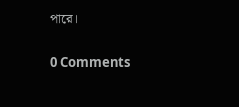পারে।

0 Comments